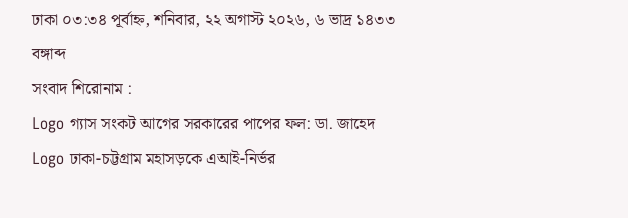ঢাকা ০৩:৩৪ পূর্বাহ্ন, শনিবার, ২২ অগাস্ট ২০২৬, ৬ ভাদ্র ১৪৩৩ বঙ্গাব্দ
সংবাদ শিরোনাম :
Logo গ্যাস সংকট আগের সরকারের পাপের ফল: ডা. জাহেদ Logo ঢাকা-চট্টগ্রাম মহাসড়কে এআই-নির্ভর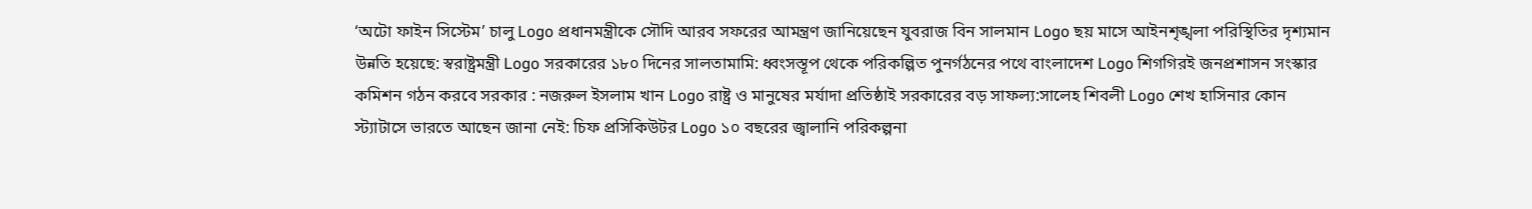‘অটো ফাইন সিস্টেম’ চালু Logo প্রধানমন্ত্রীকে সৌদি আরব সফরের আমন্ত্রণ জানিয়েছেন যুবরাজ বিন সালমান Logo ছয় মাসে আইনশৃঙ্খলা পরিস্থিতির দৃশ্যমান উন্নতি হয়েছে: স্বরাষ্ট্রমন্ত্রী Logo সরকারের ১৮০ দিনের সালতামামি: ধ্বংসস্তূপ থেকে পরিকল্পিত পুনর্গঠনের পথে বাংলাদেশ Logo শিগগিরই জনপ্রশাসন সংস্কার কমিশন গঠন করবে সরকার : নজরুল ইসলাম খান Logo রাষ্ট্র ও মানুষের মর্যাদা প্রতিষ্ঠাই সরকারের বড় সাফল্য:সালেহ শিবলী Logo শেখ হাসিনার কোন স্ট্যাটাসে ভারতে আছেন জানা নেই: চিফ প্রসিকিউটর Logo ১০ বছরের জ্বালানি পরিকল্পনা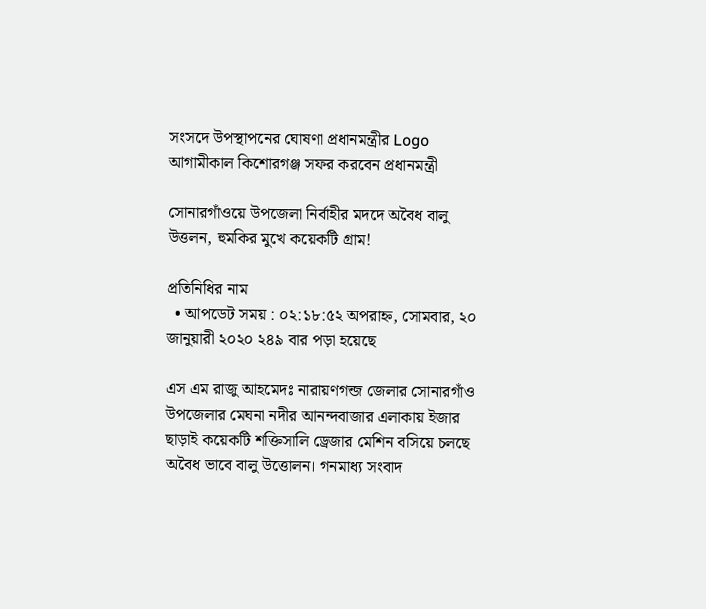সংসদে উপস্থাপনের ঘোষণা প্রধানমন্ত্রীর Logo আগামীকাল কিশোরগঞ্জ সফর করবেন প্রধানমন্ত্রী

সোনারগাঁওয়ে উপজেলা নির্বাহীর মদদে অবৈধ বালু উত্তলন, হুমকির মুখে কয়েকটি গ্রাম!

প্রতিনিধির নাম
  • আপডেট সময় : ০২:১৮:৫২ অপরাহ্ন, সোমবার, ২০ জানুয়ারী ২০২০ ২৪৯ বার পড়া হয়েছে

এস এম রাজু আহমেদঃ নারায়ণগন্জ জেলার সোনারগাঁও উপজেলার মেঘনা নদীর আনন্দবাজার এলাকায় ইজার ছাড়াই কয়েকটি শক্তিসালি ড্রেজার মেশিন বসিয়ে চলছে অবৈধ ভাবে বালু উত্তোলন। গনমাধ্য সংবাদ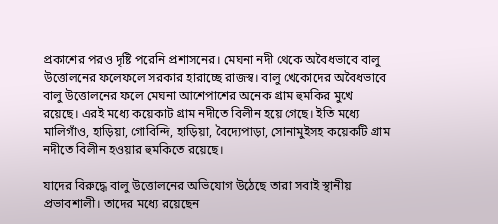প্রকাশের পরও দৃষ্টি পরেনি প্রশাসনের। মেঘনা নদী থেকে অবৈধভাবে বালু উত্তোলনের ফলেফলে সরকার হারাচ্ছে রাজস্ব। বালু খেকোদের অবৈধভাবে বালু উত্তোলনের ফলে মেঘনা আশেপাশের অনেক গ্রাম হুমকির মুখে রয়েছে। এরই মধ্যে কয়েকাট গ্রাম নদীতে বিলীন হয়ে গেছে। ইতি মধ্যে মালিগাঁও, হাড়িয়া, গোবিন্দি, হাড়িয়া, বৈদ্যেপাড়া, সোনামুইসহ কয়েকটি গ্রাম নদীতে বিলীন হওয়ার হুমকিতে রয়েছে।

যাদের বিরুদ্ধে বালু উত্তোলনের অভিযোগ উঠেছে তারা সবাই স্থানীয় প্রভাবশালী। তাদের মধ্যে রয়েছেন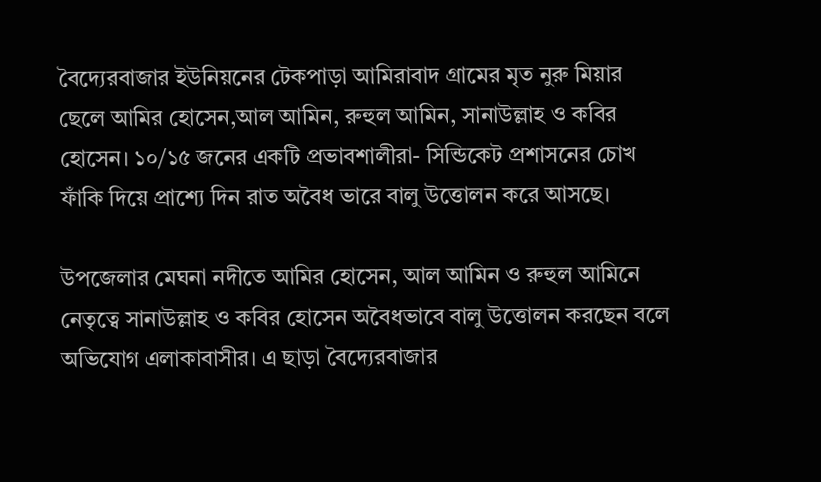বৈদ্যেরবাজার ইউনিয়নের টেকপাড়া আমিরাবাদ গ্রামের মৃত নুরু মিয়ার ছেলে আমির হোসেন,আল আমিন, রুহুল আমিন, সানাউল্লাহ ও কবির হোসেন। ১০/১৫ জনের একটি প্রভাবশালীরা- সিন্ডিকেট প্রশাসনের চোখ ফাঁকি দিয়ে প্রাশ্যে দিন রাত অবৈধ ভারে বালু উত্তোলন করে আসছে।

উপজেলার মেঘনা নদীতে আমির হোসেন, আল আমিন ও রুহুল আমিনে নেতৃত্বে সানাউল্লাহ ও কবির হোসেন অবৈধভাবে বালু উত্তোলন করছেন বলে অভিযোগ এলাকাবাসীর। এ ছাড়া বৈদ্যেরবাজার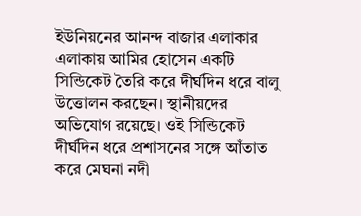ইউনিয়নের আনন্দ বাজার এলাকার এলাকায় আমির হোসেন একটি সিন্ডিকেট তৈরি করে দীর্ঘদিন ধরে বালু উত্তোলন করছেন। স্থানীয়দের অভিযোগ রয়েছে। ওই সিন্ডিকেট দীর্ঘদিন ধরে প্রশাসনের সঙ্গে আঁতাত করে মেঘনা নদী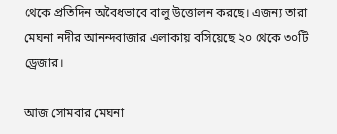থেকে প্রতিদিন অবৈধভাবে বালু উত্তোলন করছে। এজন্য তারা মেঘনা নদীর আনন্দবাজার এলাকায় বসিয়েছে ২০ থেকে ৩০টি ড্রেজার।

আজ সোমবার মেঘনা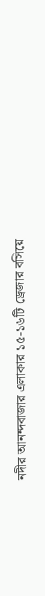নদীর আনন্দবাজার এলাকার ১৫-১৬টি ড্রেজার বসিয়ে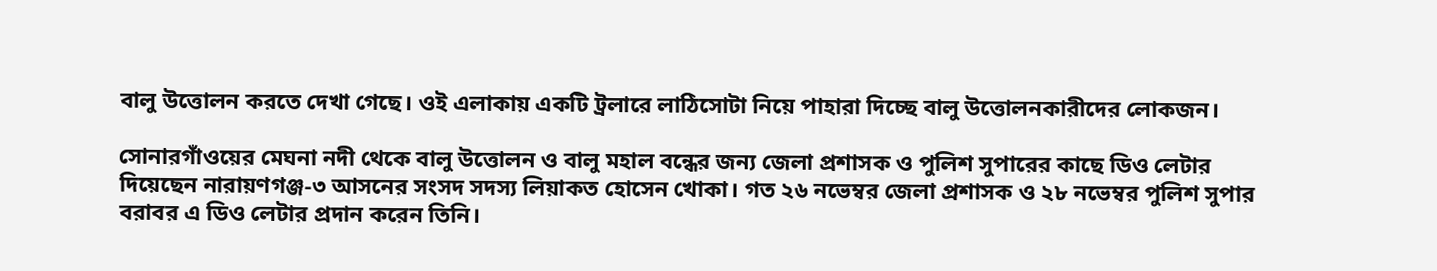বালু উত্তোলন করতে দেখা গেছে। ওই এলাকায় একটি ট্রলারে লাঠিসোটা নিয়ে পাহারা দিচ্ছে বালু উত্তোলনকারীদের লোকজন।

সোনারগাঁওয়ের মেঘনা নদী থেকে বালু উত্তোলন ও বালু মহাল বন্ধের জন্য জেলা প্রশাসক ও পুলিশ সুপারের কাছে ডিও লেটার দিয়েছেন নারায়ণগঞ্জ-৩ আসনের সংসদ সদস্য লিয়াকত হোসেন খোকা। গত ২৬ নভেম্বর জেলা প্রশাসক ও ২৮ নভেম্বর পুলিশ সুপার বরাবর এ ডিও লেটার প্রদান করেন তিনি।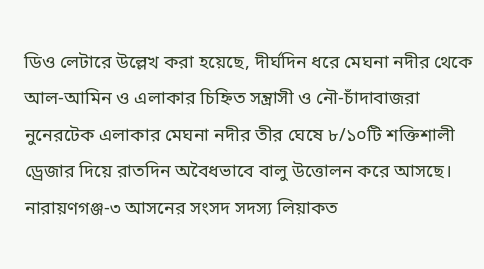ডিও লেটারে উল্লেখ করা হয়েছে, দীর্ঘদিন ধরে মেঘনা নদীর থেকে আল-আমিন ও এলাকার চিহ্নিত সন্ত্রাসী ও নৌ-চাঁদাবাজরা নুনেরটেক এলাকার মেঘনা নদীর তীর ঘেষে ৮/১০টি শক্তিশালী ড্রেজার দিয়ে রাতদিন অবৈধভাবে বালু উত্তোলন করে আসছে। নারায়ণগঞ্জ-৩ আসনের সংসদ সদস্য লিয়াকত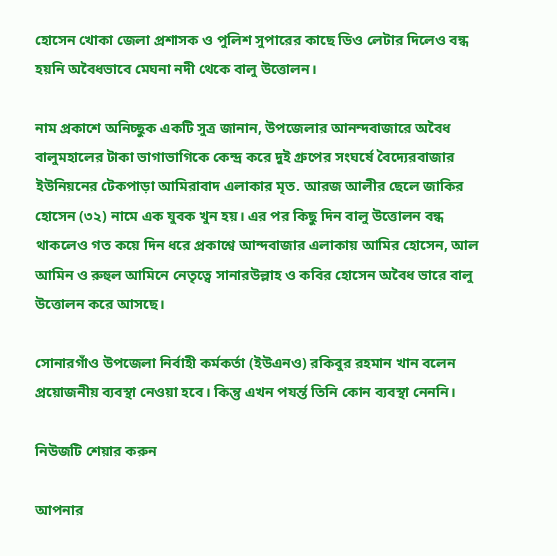হোসেন খোকা জেলা প্রশাসক ও পুলিশ সুপারের কাছে ডিও লেটার দিলেও বন্ধ হয়নি অবৈধভাবে মেঘনা নদী থেকে বালু উত্তোলন।

নাম প্রকাশে অনিচ্ছুক একটি সুত্র জানান, উপজেলার আনন্দবাজারে অবৈধ বালুমহালের টাকা ভাগাভাগিকে কেন্দ্র করে দুই গ্রুপের সংঘর্ষে বৈদ্যেরবাজার ইউনিয়নের টেকপাড়া আমিরাবাদ এলাকার মৃত. আরজ আলীর ছেলে জাকির হোসেন (৩২) নামে এক যুবক খুন হয়। এর পর কিছু দিন বালু উত্তোলন বন্ধ থাকলেও গত কয়ে দিন ধরে প্রকাশ্বে আন্দবাজার এলাকায় আমির হোসেন, আল আমিন ও রুহুল আমিনে নেতৃত্বে সানারউল্লাহ ও কবির হোসেন অবৈধ ভারে বালু উত্তোলন করে আসছে।

সোনারগাঁও উপজেলা নির্বাহী কর্মকর্তা (ইউএনও) রকিবুর রহমান খান বলেন প্রয়োজনীয় ব্যবস্থা নেওয়া হবে। কিন্তু এখন পযর্ন্ত তিনি কোন ব্যবস্থা নেননি।

নিউজটি শেয়ার করুন

আপনার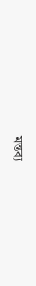মন্তব্য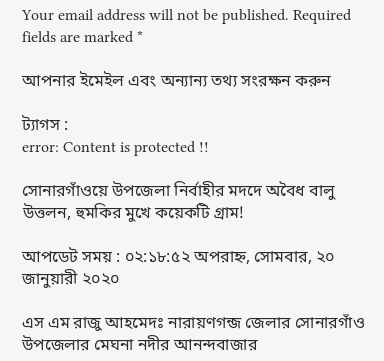Your email address will not be published. Required fields are marked *

আপনার ইমেইল এবং অন্যান্য তথ্য সংরক্ষন করুন

ট্যাগস :
error: Content is protected !!

সোনারগাঁওয়ে উপজেলা নির্বাহীর মদদে অবৈধ বালু উত্তলন, হুমকির মুখে কয়েকটি গ্রাম!

আপডেট সময় : ০২:১৮:৫২ অপরাহ্ন, সোমবার, ২০ জানুয়ারী ২০২০

এস এম রাজু আহমেদঃ নারায়ণগন্জ জেলার সোনারগাঁও উপজেলার মেঘনা নদীর আনন্দবাজার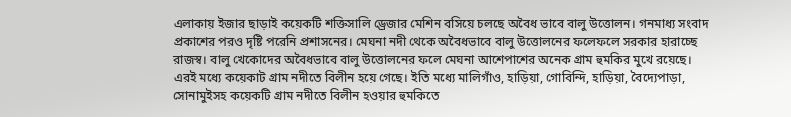এলাকায় ইজার ছাড়াই কয়েকটি শক্তিসালি ড্রেজার মেশিন বসিয়ে চলছে অবৈধ ভাবে বালু উত্তোলন। গনমাধ্য সংবাদ প্রকাশের পরও দৃষ্টি পরেনি প্রশাসনের। মেঘনা নদী থেকে অবৈধভাবে বালু উত্তোলনের ফলেফলে সরকার হারাচ্ছে রাজস্ব। বালু খেকোদের অবৈধভাবে বালু উত্তোলনের ফলে মেঘনা আশেপাশের অনেক গ্রাম হুমকির মুখে রয়েছে। এরই মধ্যে কয়েকাট গ্রাম নদীতে বিলীন হয়ে গেছে। ইতি মধ্যে মালিগাঁও, হাড়িয়া, গোবিন্দি, হাড়িয়া, বৈদ্যেপাড়া, সোনামুইসহ কয়েকটি গ্রাম নদীতে বিলীন হওয়ার হুমকিতে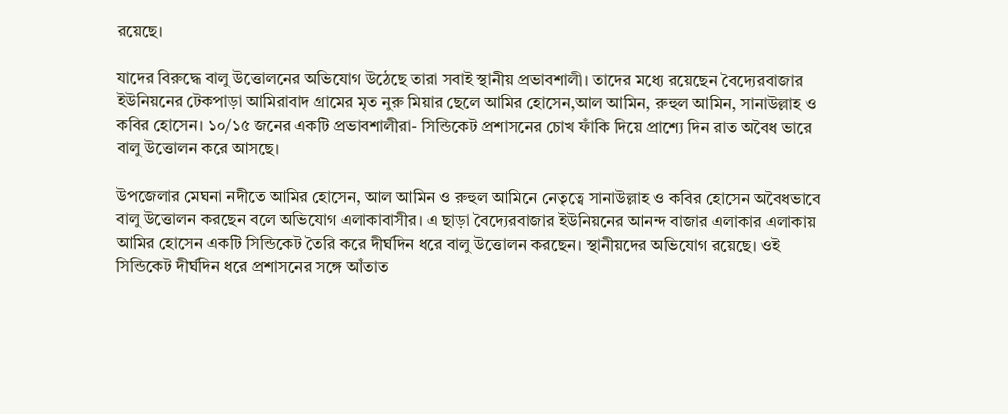রয়েছে।

যাদের বিরুদ্ধে বালু উত্তোলনের অভিযোগ উঠেছে তারা সবাই স্থানীয় প্রভাবশালী। তাদের মধ্যে রয়েছেন বৈদ্যেরবাজার ইউনিয়নের টেকপাড়া আমিরাবাদ গ্রামের মৃত নুরু মিয়ার ছেলে আমির হোসেন,আল আমিন, রুহুল আমিন, সানাউল্লাহ ও কবির হোসেন। ১০/১৫ জনের একটি প্রভাবশালীরা- সিন্ডিকেট প্রশাসনের চোখ ফাঁকি দিয়ে প্রাশ্যে দিন রাত অবৈধ ভারে বালু উত্তোলন করে আসছে।

উপজেলার মেঘনা নদীতে আমির হোসেন, আল আমিন ও রুহুল আমিনে নেতৃত্বে সানাউল্লাহ ও কবির হোসেন অবৈধভাবে বালু উত্তোলন করছেন বলে অভিযোগ এলাকাবাসীর। এ ছাড়া বৈদ্যেরবাজার ইউনিয়নের আনন্দ বাজার এলাকার এলাকায় আমির হোসেন একটি সিন্ডিকেট তৈরি করে দীর্ঘদিন ধরে বালু উত্তোলন করছেন। স্থানীয়দের অভিযোগ রয়েছে। ওই সিন্ডিকেট দীর্ঘদিন ধরে প্রশাসনের সঙ্গে আঁতাত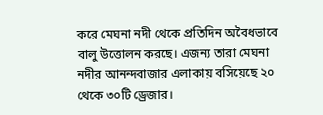করে মেঘনা নদী থেকে প্রতিদিন অবৈধভাবে বালু উত্তোলন করছে। এজন্য তারা মেঘনা নদীর আনন্দবাজার এলাকায় বসিয়েছে ২০ থেকে ৩০টি ড্রেজার।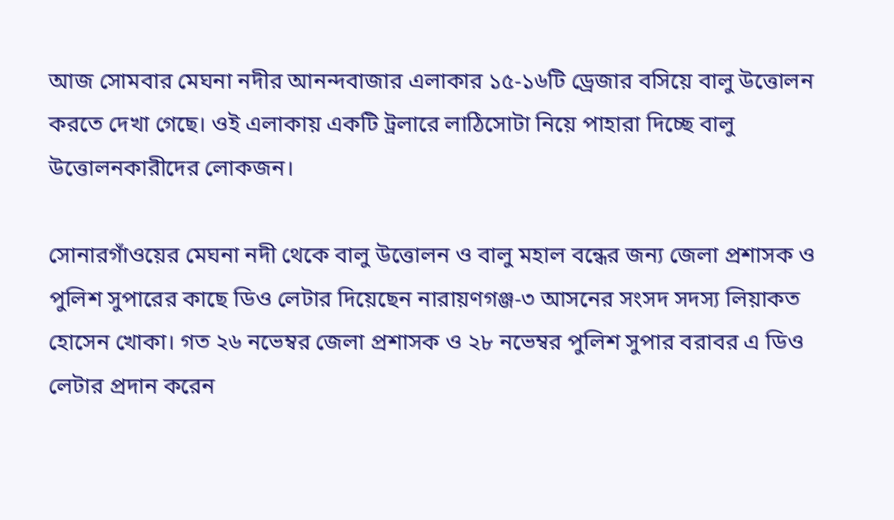আজ সোমবার মেঘনা নদীর আনন্দবাজার এলাকার ১৫-১৬টি ড্রেজার বসিয়ে বালু উত্তোলন করতে দেখা গেছে। ওই এলাকায় একটি ট্রলারে লাঠিসোটা নিয়ে পাহারা দিচ্ছে বালু উত্তোলনকারীদের লোকজন।

সোনারগাঁওয়ের মেঘনা নদী থেকে বালু উত্তোলন ও বালু মহাল বন্ধের জন্য জেলা প্রশাসক ও পুলিশ সুপারের কাছে ডিও লেটার দিয়েছেন নারায়ণগঞ্জ-৩ আসনের সংসদ সদস্য লিয়াকত হোসেন খোকা। গত ২৬ নভেম্বর জেলা প্রশাসক ও ২৮ নভেম্বর পুলিশ সুপার বরাবর এ ডিও লেটার প্রদান করেন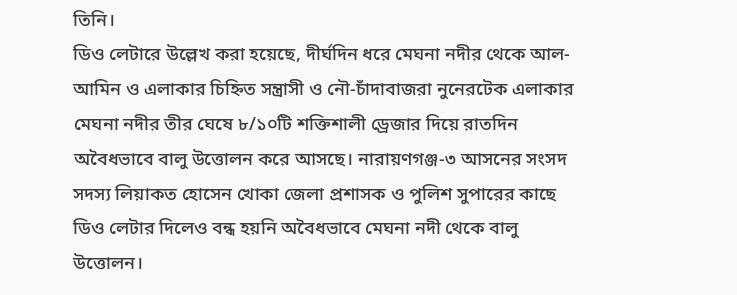তিনি।
ডিও লেটারে উল্লেখ করা হয়েছে, দীর্ঘদিন ধরে মেঘনা নদীর থেকে আল-আমিন ও এলাকার চিহ্নিত সন্ত্রাসী ও নৌ-চাঁদাবাজরা নুনেরটেক এলাকার মেঘনা নদীর তীর ঘেষে ৮/১০টি শক্তিশালী ড্রেজার দিয়ে রাতদিন অবৈধভাবে বালু উত্তোলন করে আসছে। নারায়ণগঞ্জ-৩ আসনের সংসদ সদস্য লিয়াকত হোসেন খোকা জেলা প্রশাসক ও পুলিশ সুপারের কাছে ডিও লেটার দিলেও বন্ধ হয়নি অবৈধভাবে মেঘনা নদী থেকে বালু উত্তোলন।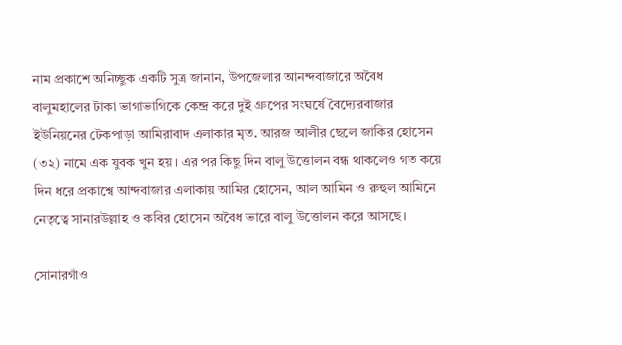নাম প্রকাশে অনিচ্ছুক একটি সুত্র জানান, উপজেলার আনন্দবাজারে অবৈধ বালুমহালের টাকা ভাগাভাগিকে কেন্দ্র করে দুই গ্রুপের সংঘর্ষে বৈদ্যেরবাজার ইউনিয়নের টেকপাড়া আমিরাবাদ এলাকার মৃত. আরজ আলীর ছেলে জাকির হোসেন (৩২) নামে এক যুবক খুন হয়। এর পর কিছু দিন বালু উত্তোলন বন্ধ থাকলেও গত কয়ে দিন ধরে প্রকাশ্বে আন্দবাজার এলাকায় আমির হোসেন, আল আমিন ও রুহুল আমিনে নেতৃত্বে সানারউল্লাহ ও কবির হোসেন অবৈধ ভারে বালু উত্তোলন করে আসছে।

সোনারগাঁও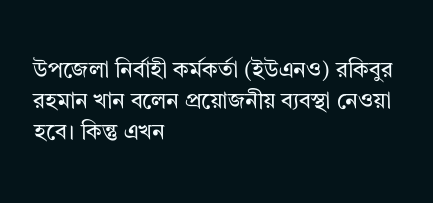উপজেলা নির্বাহী কর্মকর্তা (ইউএনও) রকিবুর রহমান খান বলেন প্রয়োজনীয় ব্যবস্থা নেওয়া হবে। কিন্তু এখন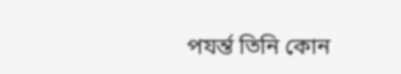পযর্ন্ত তিনি কোন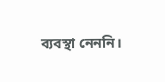ব্যবস্থা নেননি।